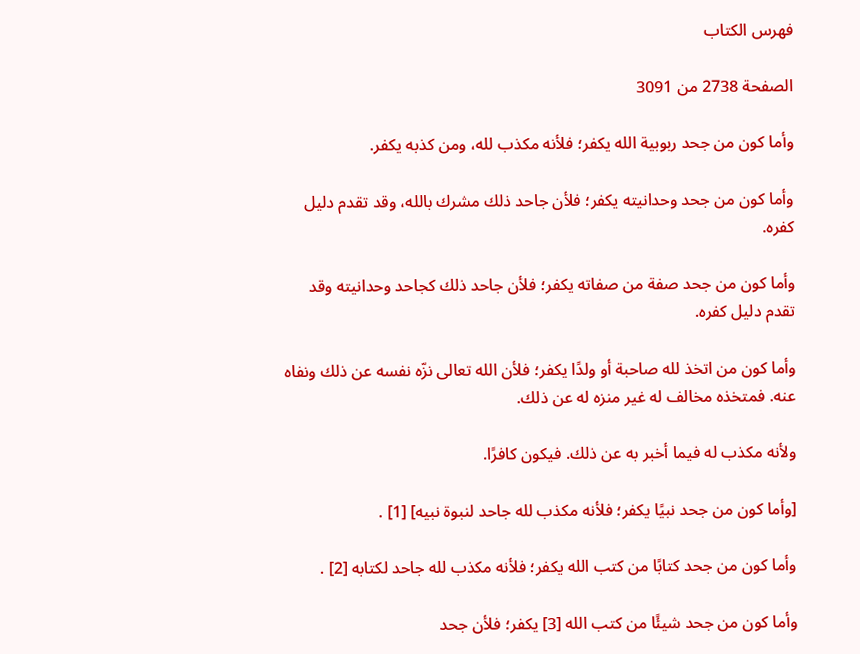فهرس الكتاب

الصفحة 2738 من 3091

وأما كون من جحد ربوبية الله يكفر؛ فلأنه مكذب لله، ومن كذبه يكفر.

وأما كون من جحد وحدانيته يكفر؛ فلأن جاحد ذلك مشرك بالله، وقد تقدم دليل كفره.

وأما كون من جحد صفة من صفاته يكفر؛ فلأن جاحد ذلك كجاحد وحدانيته وقد تقدم دليل كفره.

وأما كون من اتخذ لله صاحبة أو ولدًا يكفر؛ فلأن الله تعالى نزّه نفسه عن ذلك ونفاه عنه. فمتخذه مخالف له غير منزه له عن ذلك.

ولأنه مكذب له فيما أخبر به عن ذلك. فيكون كافرًا.

[وأما كون من جحد نبيًا يكفر؛ فلأنه مكذب لله جاحد لنبوة نبيه] [1] .

وأما كون من جحد كتابًا من كتب الله يكفر؛ فلأنه مكذب لله جاحد لكتابه [2] .

وأما كون من جحد شيئًا من كتب الله [3] يكفر؛ فلأن جحد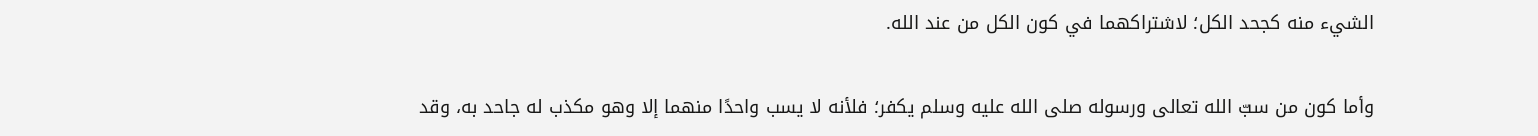الشيء منه كجحد الكل؛ لاشتراكهما في كون الكل من عند الله.

وأما كون من سبّ الله تعالى ورسوله صلى الله عليه وسلم يكفر؛ فلأنه لا يسب واحدًا منهما إلا وهو مكذب له جاحد به، وقد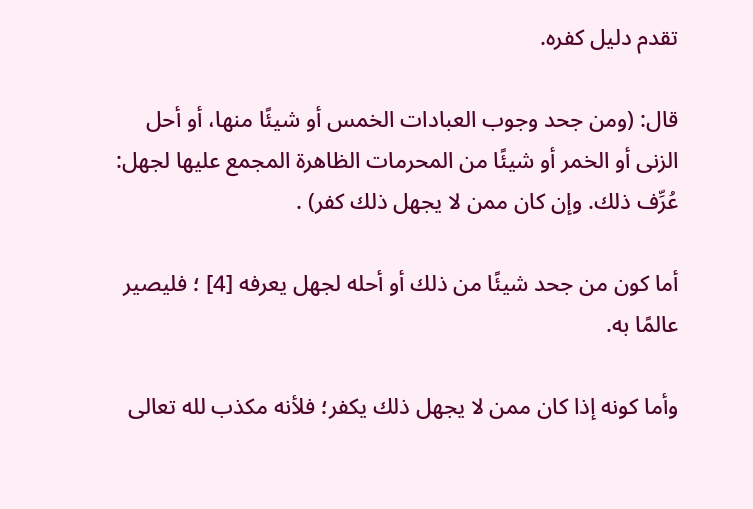تقدم دليل كفره.

قال: (ومن جحد وجوب العبادات الخمس أو شيئًا منها، أو أحل الزنى أو الخمر أو شيئًا من المحرمات الظاهرة المجمع عليها لجهل: عُرِّف ذلك. وإن كان ممن لا يجهل ذلك كفر) .

أما كون من جحد شيئًا من ذلك أو أحله لجهل يعرفه [4] ؛ فليصير عالمًا به.

وأما كونه إذا كان ممن لا يجهل ذلك يكفر؛ فلأنه مكذب لله تعالى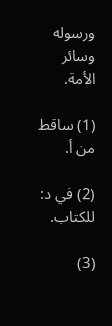ورسوله وسائر الأمة.

(1) ساقط من أ.

(2) في د: للكتاب.

(3)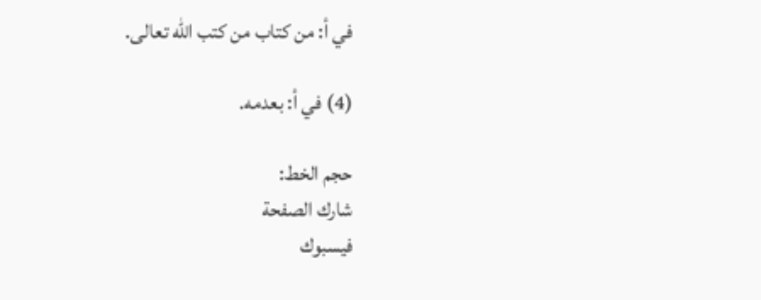في أ: من كتاب من كتب الله تعالى.

(4) في أ: بعدمه.

حجم الخط:
شارك الصفحة
فيسبوك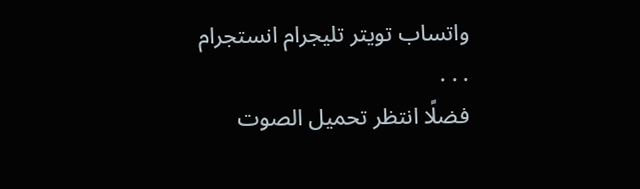واتساب تويتر تليجرام انستجرام
. . .
فضلًا انتظر تحميل الصوت